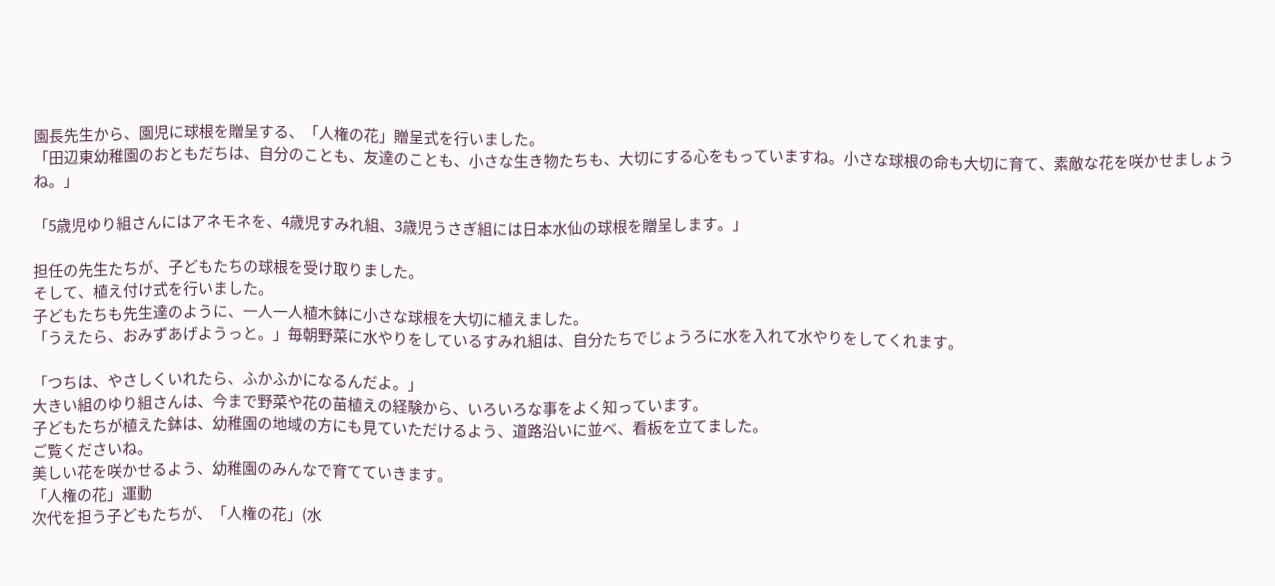園長先生から、園児に球根を贈呈する、「人権の花」贈呈式を行いました。
「田辺東幼稚園のおともだちは、自分のことも、友達のことも、小さな生き物たちも、大切にする心をもっていますね。小さな球根の命も大切に育て、素敵な花を咲かせましょうね。」

「5歳児ゆり組さんにはアネモネを、4歳児すみれ組、3歳児うさぎ組には日本水仙の球根を贈呈します。」

担任の先生たちが、子どもたちの球根を受け取りました。
そして、植え付け式を行いました。
子どもたちも先生達のように、一人一人植木鉢に小さな球根を大切に植えました。
「うえたら、おみずあげようっと。」毎朝野菜に水やりをしているすみれ組は、自分たちでじょうろに水を入れて水やりをしてくれます。

「つちは、やさしくいれたら、ふかふかになるんだよ。」
大きい組のゆり組さんは、今まで野菜や花の苗植えの経験から、いろいろな事をよく知っています。
子どもたちが植えた鉢は、幼稚園の地域の方にも見ていただけるよう、道路沿いに並べ、看板を立てました。
ご覧くださいね。
美しい花を咲かせるよう、幼稚園のみんなで育てていきます。
「人権の花」運動
次代を担う子どもたちが、「人権の花」(水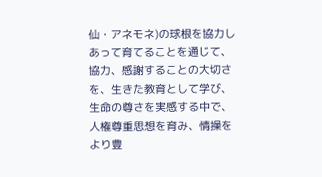仙・アネモネ)の球根を協力しあって育てることを通じて、協力、感謝することの大切さを、生きた教育として学び、生命の尊さを実感する中で、人権尊重思想を育み、情操をより豊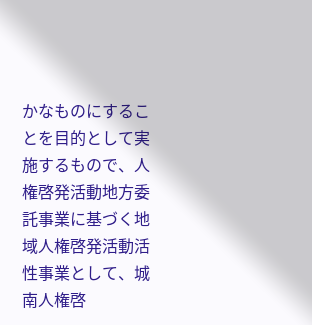かなものにすることを目的として実施するもので、人権啓発活動地方委託事業に基づく地域人権啓発活動活性事業として、城南人権啓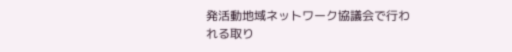発活動地域ネットワーク協議会で行われる取り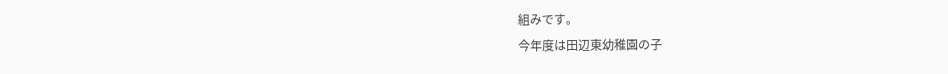組みです。
今年度は田辺東幼稚園の子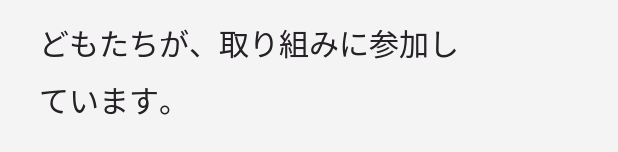どもたちが、取り組みに参加しています。